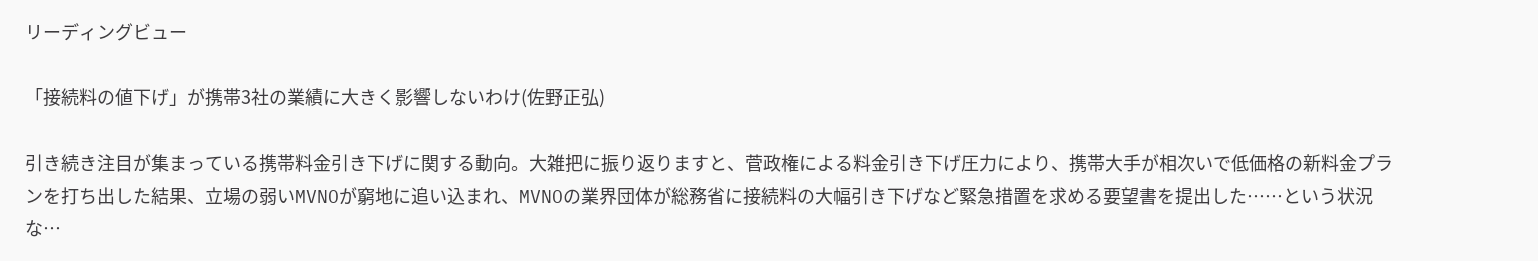リーディングビュー

「接続料の値下げ」が携帯3社の業績に大きく影響しないわけ(佐野正弘)

引き続き注目が集まっている携帯料金引き下げに関する動向。大雑把に振り返りますと、菅政権による料金引き下げ圧力により、携帯大手が相次いで低価格の新料金プランを打ち出した結果、立場の弱いMVNOが窮地に追い込まれ、MVNOの業界団体が総務省に接続料の大幅引き下げなど緊急措置を求める要望書を提出した……という状況な…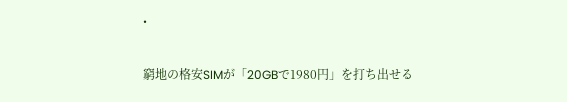•

窮地の格安SIMが「20GBで1980円」を打ち出せる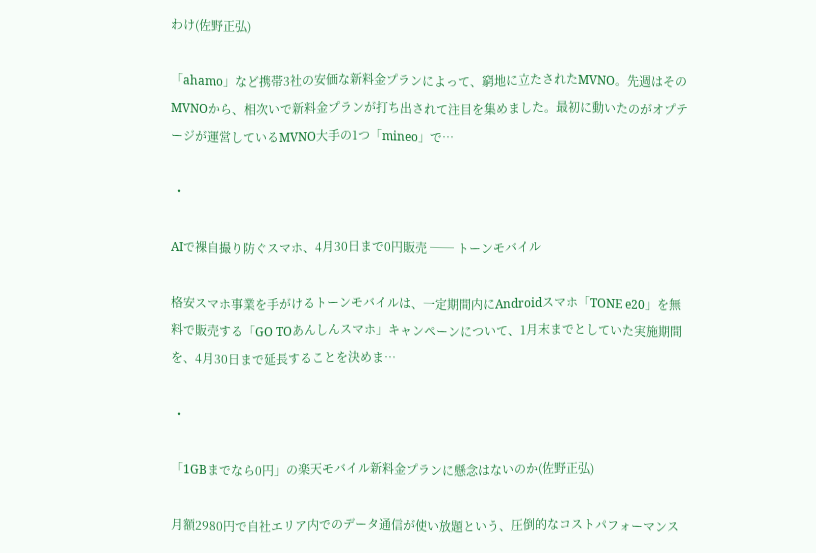わけ(佐野正弘)

「ahamo」など携帯3社の安価な新料金プランによって、窮地に立たされたMVNO。先週はそのMVNOから、相次いで新料金プランが打ち出されて注目を集めました。最初に動いたのがオプテージが運営しているMVNO大手の1つ「mineo」で…

  •

AIで裸自撮り防ぐスマホ、4月30日まで0円販売 ── トーンモバイル

格安スマホ事業を手がけるトーンモバイルは、一定期間内にAndroidスマホ「TONE e20」を無料で販売する「GO TOあんしんスマホ」キャンペーンについて、1月末までとしていた実施期間を、4月30日まで延長することを決めま…

  •

「1GBまでなら0円」の楽天モバイル新料金プランに懸念はないのか(佐野正弘)

月額2980円で自社エリア内でのデータ通信が使い放題という、圧倒的なコストパフォーマンス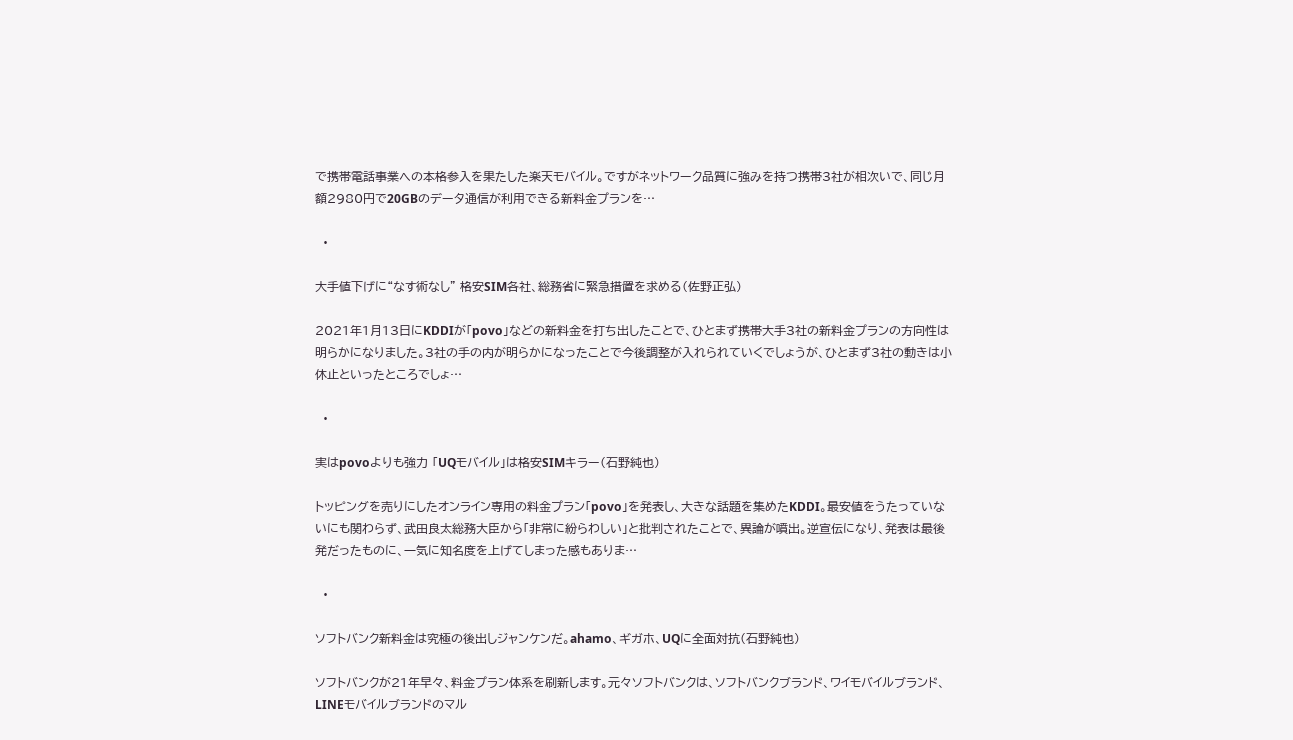で携帯電話事業への本格参入を果たした楽天モバイル。ですがネットワーク品質に強みを持つ携帯3社が相次いで、同じ月額2980円で20GBのデータ通信が利用できる新料金プランを…

  •

大手値下げに“なす術なし” 格安SIM各社、総務省に緊急措置を求める(佐野正弘)

2021年1月13日にKDDIが「povo」などの新料金を打ち出したことで、ひとまず携帯大手3社の新料金プランの方向性は明らかになりました。3社の手の内が明らかになったことで今後調整が入れられていくでしょうが、ひとまず3社の動きは小休止といったところでしょ…

  •

実はpovoよりも強力 「UQモバイル」は格安SIMキラー(石野純也)

トッピングを売りにしたオンライン専用の料金プラン「povo」を発表し、大きな話題を集めたKDDI。最安値をうたっていないにも関わらず、武田良太総務大臣から「非常に紛らわしい」と批判されたことで、異論が噴出。逆宣伝になり、発表は最後発だったものに、一気に知名度を上げてしまった感もありま…

  •

ソフトバンク新料金は究極の後出しジャンケンだ。ahamo、ギガホ、UQに全面対抗(石野純也)

ソフトバンクが21年早々、料金プラン体系を刷新します。元々ソフトバンクは、ソフトバンクブランド、ワイモバイルブランド、LINEモバイルブランドのマル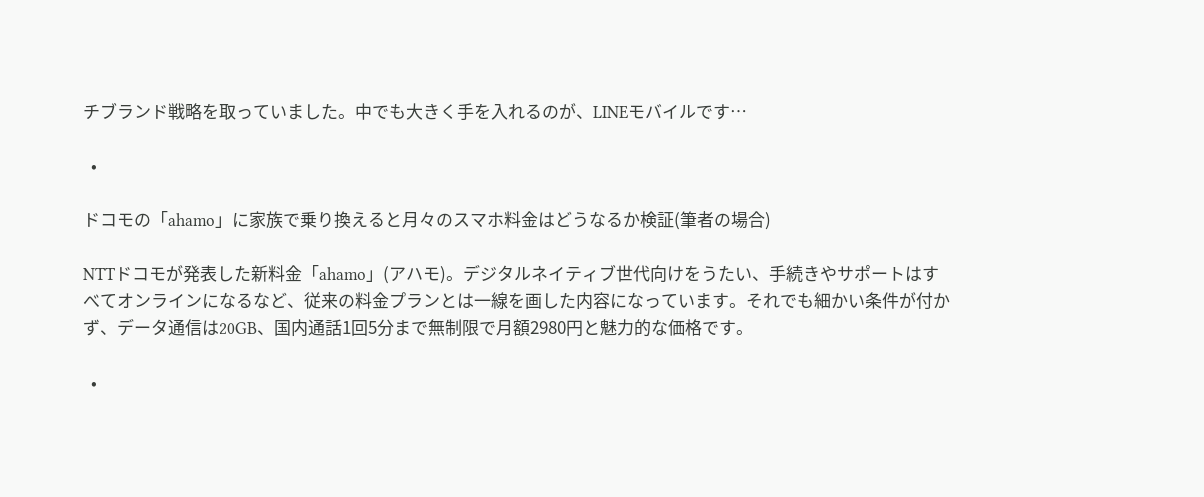チブランド戦略を取っていました。中でも大きく手を入れるのが、LINEモバイルです…

  •

ドコモの「ahamo」に家族で乗り換えると月々のスマホ料金はどうなるか検証(筆者の場合)

NTTドコモが発表した新料金「ahamo」(アハモ)。デジタルネイティブ世代向けをうたい、手続きやサポートはすべてオンラインになるなど、従来の料金プランとは一線を画した内容になっています。それでも細かい条件が付かず、データ通信は20GB、国内通話1回5分まで無制限で月額2980円と魅力的な価格です。

  •